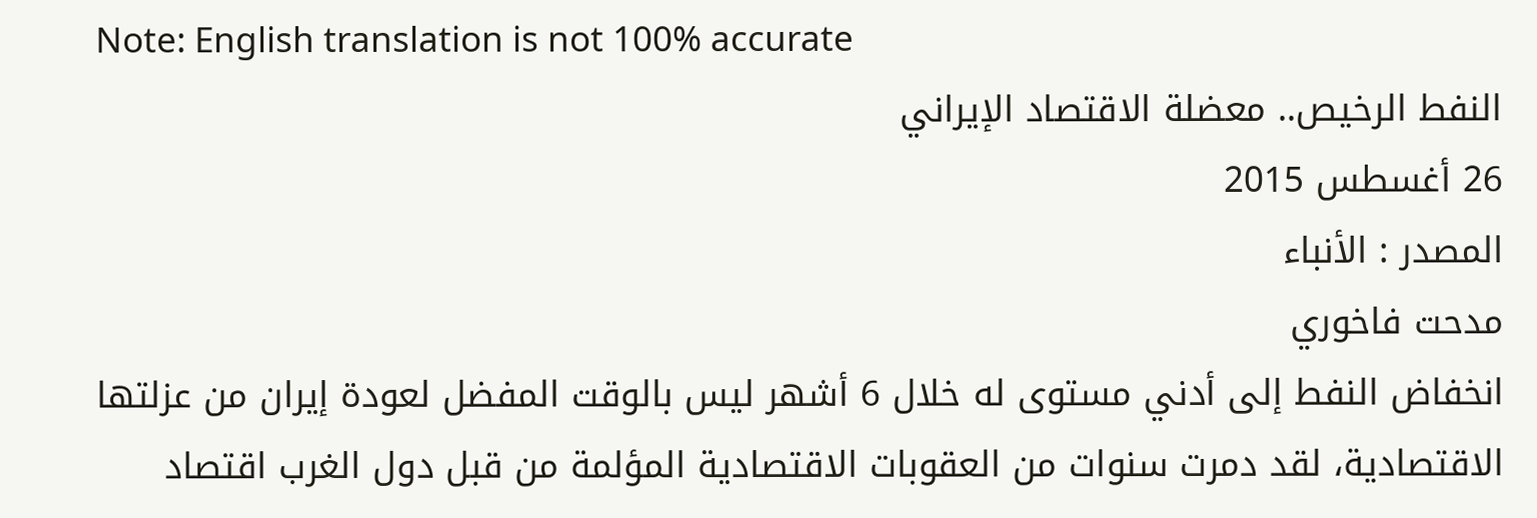Note: English translation is not 100% accurate
النفط الرخيص.. معضلة الاقتصاد الإيراني
26 أغسطس 2015
المصدر : الأنباء
مدحت فاخوري
انخفاض النفط إلى أدني مستوى له خلال 6 أشهر ليس بالوقت المفضل لعودة إيران من عزلتها الاقتصادية، لقد دمرت سنوات من العقوبات الاقتصادية المؤلمة من قبل دول الغرب اقتصاد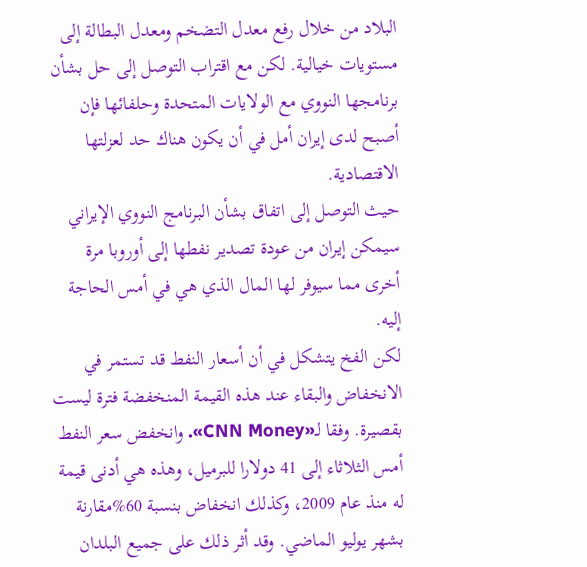البلاد من خلال رفع معدل التضخم ومعدل البطالة إلى مستويات خيالية. لكن مع اقتراب التوصل إلى حل بشأن برنامجها النووي مع الولايات المتحدة وحلفائها فإن أصبح لدى إيران أمل في أن يكون هناك حد لعزلتها الاقتصادية.
حيث التوصل إلى اتفاق بشأن البرنامج النووي الإيراني سيمكن إيران من عودة تصدير نفطها إلى أوروبا مرة أخرى مما سيوفر لها المال الذي هي في أمس الحاجة إليه.
لكن الفخ يتشكل في أن أسعار النفط قد تستمر في الانخفاض والبقاء عند هذه القيمة المنخفضة فترة ليست بقصيرة. وفقا لـ«CNN Money». وانخفض سعر النفط أمس الثلاثاء إلى 41 دولارا للبرميل، وهذه هي أدنى قيمة له منذ عام 2009، وكذلك انخفاض بنسبة 60%مقارنة بشهر يوليو الماضي. وقد أثر ذلك على جميع البلدان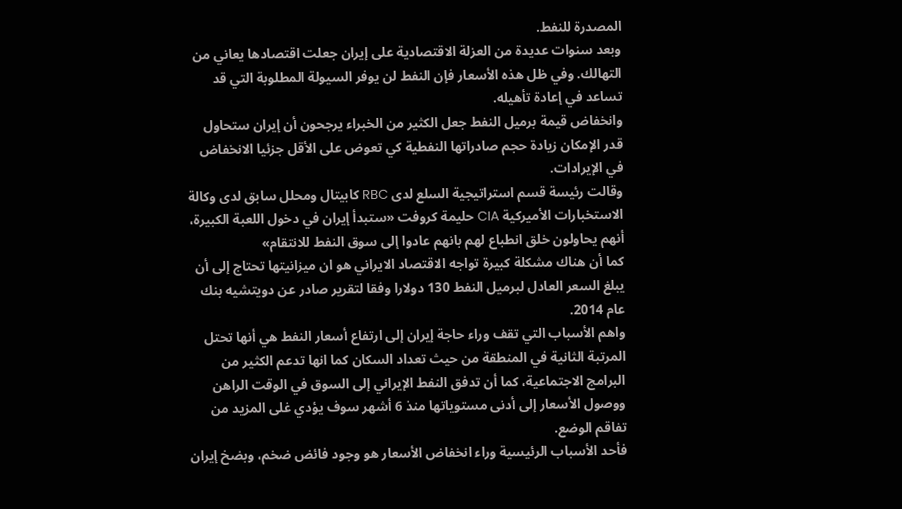المصدرة للنفط.
وبعد سنوات عديدة من العزلة الاقتصادية على إيران جعلت اقتصادها يعاني من التهالك. وفي ظل هذه الأسعار فإن النفط لن يوفر السيولة المطلوبة التي قد تساعد في إعادة تأهيله.
وانخفاض قيمة برميل النفط جعل الكثير من الخبراء يرجحون أن إيران ستحاول قدر الإمكان زيادة حجم صادراتها النفطية كي تعوض على الأقل جزئيا الانخفاض في الإيرادات.
وقالت رئيسة قسم استراتيجية السلع لدى RBC كابيتال ومحلل سابق لدى وكالة الاستخبارات الأميركية CIA حليمة كروفت «ستبدأ إيران في دخول اللعبة الكبيرة، أنهم يحاولون خلق انطباع لهم بانهم عادوا إلى سوق النفط للانتقام»
كما أن هناك مشكلة كبيرة تواجه الاقتصاد الايراني هو ان ميزانيتها تحتاج إلى أن يبلغ السعر العادل لبرميل النفط 130 دولارا وفقا لتقرير صادر عن دويتشيه بنك عام 2014.
واهم الأسباب التي تقف وراء حاجة إيران إلى ارتفاع أسعار النفط هي أنها تحتل المرتبة الثانية في المنطقة من حيث تعداد السكان كما انها تدعم الكثير من البرامج الاجتماعية، كما أن تدفق النفط الإيراني إلى السوق في الوقت الراهن ووصول الأسعار إلى أدنى مستوياتها منذ 6 أشهر سوف يؤدي غلى المزيد من تفاقم الوضع.
فأحد الأسباب الرئيسية وراء انخفاض الأسعار هو وجود فائض ضخم، وبضخ إيران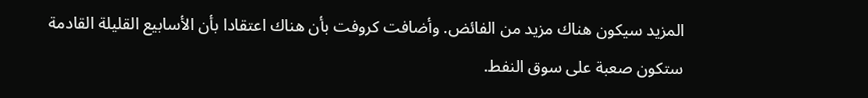المزيد سيكون هناك مزيد من الفائض. وأضافت كروفت بأن هناك اعتقادا بأن الأسابيع القليلة القادمة ستكون صعبة على سوق النفط.